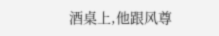酒桌上,他跟风尊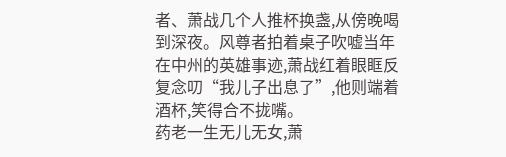者、萧战几个人推杯换盏,从傍晚喝到深夜。风尊者拍着桌子吹嘘当年在中州的英雄事迹,萧战红着眼眶反复念叨“我儿子出息了”,他则端着酒杯,笑得合不拢嘴。
药老一生无儿无女,萧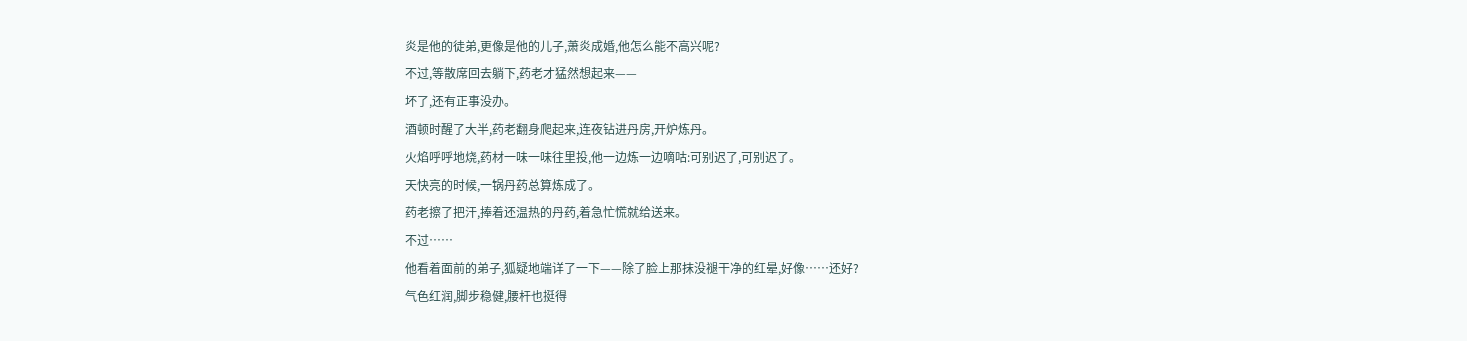炎是他的徒弟,更像是他的儿子,萧炎成婚,他怎么能不高兴呢?
不过,等散席回去躺下,药老才猛然想起来——
坏了,还有正事没办。
酒顿时醒了大半,药老翻身爬起来,连夜钻进丹房,开炉炼丹。
火焰呼呼地烧,药材一味一味往里投,他一边炼一边嘀咕:可别迟了,可别迟了。
天快亮的时候,一锅丹药总算炼成了。
药老擦了把汗,捧着还温热的丹药,着急忙慌就给送来。
不过……
他看着面前的弟子,狐疑地端详了一下——除了脸上那抹没褪干净的红晕,好像……还好?
气色红润,脚步稳健,腰杆也挺得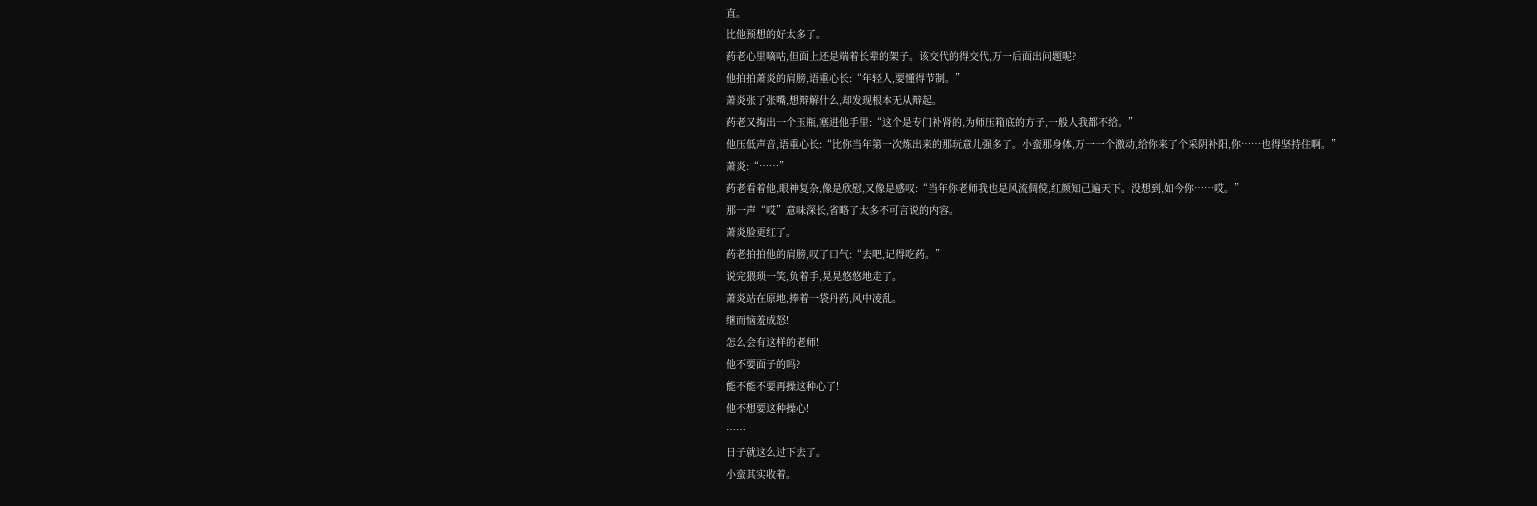直。
比他预想的好太多了。
药老心里嘀咕,但面上还是端着长辈的架子。该交代的得交代,万一后面出问题呢?
他拍拍萧炎的肩膀,语重心长:“年轻人,要懂得节制。”
萧炎张了张嘴,想辩解什么,却发现根本无从辩起。
药老又掏出一个玉瓶,塞进他手里:“这个是专门补肾的,为师压箱底的方子,一般人我都不给。”
他压低声音,语重心长:“比你当年第一次炼出来的那玩意儿强多了。小蛮那身体,万一一个激动,给你来了个采阴补阳,你……也得坚持住啊。”
萧炎:“……”
药老看着他,眼神复杂,像是欣慰,又像是感叹:“当年你老师我也是风流倜傥,红颜知己遍天下。没想到,如今你……哎。”
那一声“哎”意味深长,省略了太多不可言说的内容。
萧炎脸更红了。
药老拍拍他的肩膀,叹了口气:“去吧,记得吃药。”
说完猥琐一笑,负着手,晃晃悠悠地走了。
萧炎站在原地,捧着一袋丹药,风中凌乱。
继而恼羞成怒!
怎么会有这样的老师!
他不要面子的吗?
能不能不要再操这种心了!
他不想要这种操心!
……
日子就这么过下去了。
小蛮其实收着。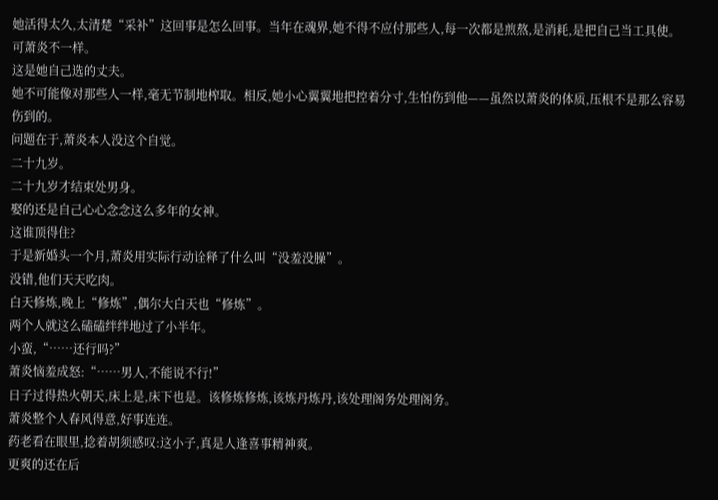她活得太久,太清楚“采补”这回事是怎么回事。当年在魂界,她不得不应付那些人,每一次都是煎熬,是消耗,是把自己当工具使。
可萧炎不一样。
这是她自己选的丈夫。
她不可能像对那些人一样,毫无节制地榨取。相反,她小心翼翼地把控着分寸,生怕伤到他——虽然以萧炎的体质,压根不是那么容易伤到的。
问题在于,萧炎本人没这个自觉。
二十九岁。
二十九岁才结束处男身。
娶的还是自己心心念念这么多年的女神。
这谁顶得住?
于是新婚头一个月,萧炎用实际行动诠释了什么叫“没羞没臊”。
没错,他们天天吃肉。
白天修炼,晚上“修炼”,偶尔大白天也“修炼”。
两个人就这么磕磕绊绊地过了小半年。
小蛮,“……还行吗?”
萧炎恼羞成怒:“……男人,不能说不行!”
日子过得热火朝天,床上是,床下也是。该修炼修炼,该炼丹炼丹,该处理阁务处理阁务。
萧炎整个人春风得意,好事连连。
药老看在眼里,捻着胡须感叹:这小子,真是人逢喜事精神爽。
更爽的还在后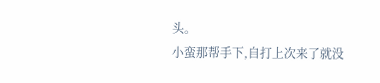头。
小蛮那帮手下,自打上次来了就没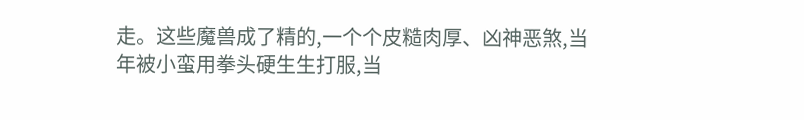走。这些魔兽成了精的,一个个皮糙肉厚、凶神恶煞,当年被小蛮用拳头硬生生打服,当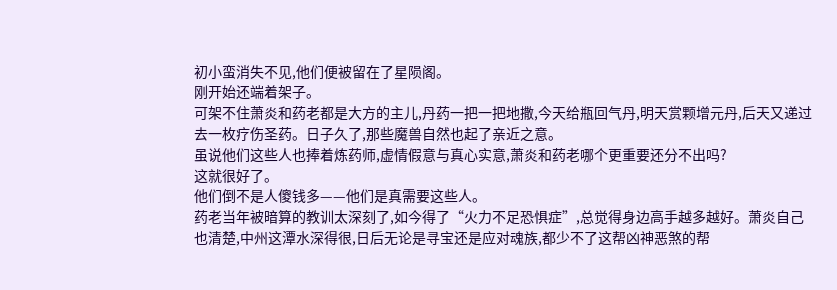初小蛮消失不见,他们便被留在了星陨阁。
刚开始还端着架子。
可架不住萧炎和药老都是大方的主儿,丹药一把一把地撒,今天给瓶回气丹,明天赏颗增元丹,后天又递过去一枚疗伤圣药。日子久了,那些魔兽自然也起了亲近之意。
虽说他们这些人也捧着炼药师,虚情假意与真心实意,萧炎和药老哪个更重要还分不出吗?
这就很好了。
他们倒不是人傻钱多——他们是真需要这些人。
药老当年被暗算的教训太深刻了,如今得了“火力不足恐惧症”,总觉得身边高手越多越好。萧炎自己也清楚,中州这潭水深得很,日后无论是寻宝还是应对魂族,都少不了这帮凶神恶煞的帮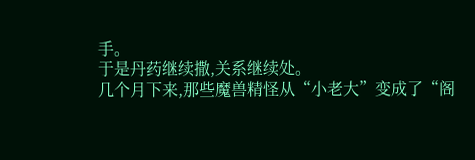手。
于是丹药继续撒,关系继续处。
几个月下来,那些魔兽精怪从“小老大”变成了“阁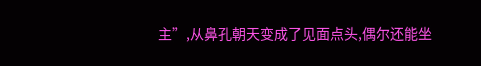主”,从鼻孔朝天变成了见面点头,偶尔还能坐